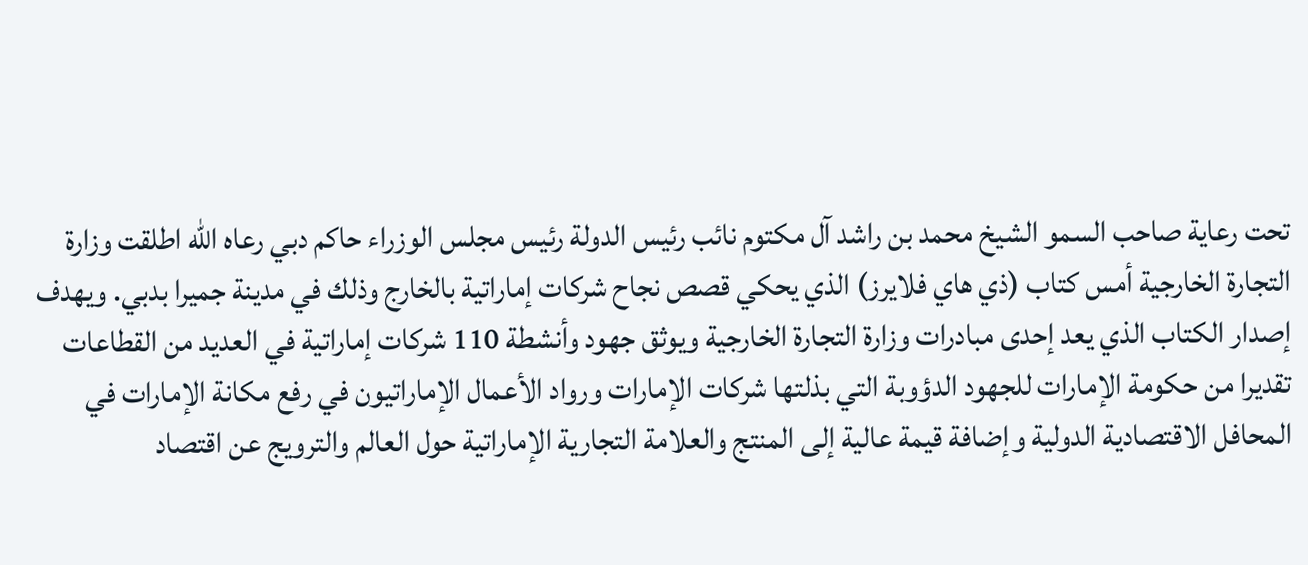تحت رعاية صاحب السمو الشيخ محمد بن راشد آل مكتوم نائب رئيس الدولة رئيس مجلس الوزراء حاكم دبي رعاه الله اطلقت وزارة التجارة الخارجية أمس كتاب (ذي هاي فلايرز) الذي يحكي قصص نجاح شركات إماراتية بالخارج وذلك في مدينة جميرا بدبي. ويهدف إصدار الكتاب الذي يعد إحدى مبادرات وزارة التجارة الخارجية ويوثق جهود وأنشطة 110 شركات إماراتية في العديد من القطاعات تقديرا من حكومة الإمارات للجهود الدؤوبة التي بذلتها شركات الإمارات ورواد الأعمال الإماراتيون في رفع مكانة الإمارات في المحافل الاقتصادية الدولية وإضافة قيمة عالية إلى المنتج والعلامة التجارية الإماراتية حول العالم والترويج عن اقتصاد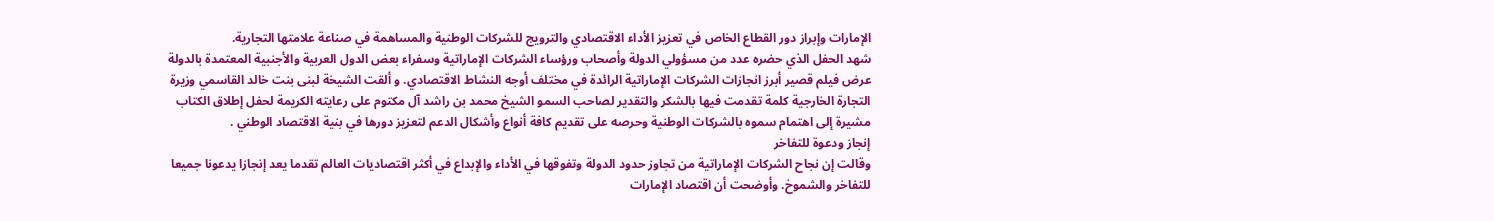الإمارات وإبراز دور القطاع الخاص في تعزيز الأداء الاقتصادي والترويج للشركات الوطنية والمساهمة في صناعة علامتها التجارية.
شهد الحفل الذي حضره عدد من مسؤولي الدولة وأصحاب ورؤساء الشركات الإماراتية وسفراء بعض الدول العربية والأجنبية المعتمدة بالدولة عرض فيلم قصير أبرز انجازات الشركات الإماراتية الرائدة في مختلف أوجه النشاط الاقتصادي. و ألقت الشيخة لبنى بنت خالد القاسمي وزيرة التجارة الخارجية كلمة تقدمت فيها بالشكر والتقدير لصاحب السمو الشيخ محمد بن راشد آل مكتوم على رعايته الكريمة لحفل إطلاق الكتاب مشيرة إلى اهتمام سموه بالشركات الوطنية وحرصه على تقديم كافة أنواع وأشكال الدعم لتعزيز دورها في بنية الاقتصاد الوطني .
إنجاز ودعوة للتفاخر
وقالت إن نجاح الشركات الإماراتية من تجاوز حدود الدولة وتفوقها في الأداء والإبداع في أكثر اقتصاديات العالم تقدما يعد إنجازا يدعونا جميعا للتفاخر والشموخ. وأوضحت أن اقتصاد الإمارات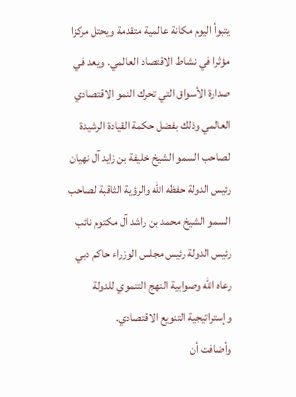يتبوأ اليوم مكانة عالمية متقدمة ويحتل مركزا مؤثرا في نشاط الاقتصاد العالمي. ويعد في صدارة الأسواق التي تحرك النمو الاقتصادي العالمي وذلك بفضل حكمة القيادة الرشيدة لصاحب السمو الشيخ خليفة بن زايد آل نهيان رئيس الدولة حفظه الله والرؤية الثاقبة لصاحب السمو الشيخ محمد بن راشد آل مكتوم نائب رئيس الدولة رئيس مجلس الوزراء حاكم دبي رعاه الله وصوابية النهج التنموي للدولة وإستراتيجية التنويع الاقتصادي.
وأضافت أن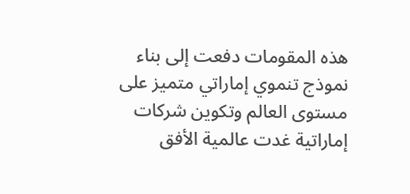هذه المقومات دفعت إلى بناء نموذج تنموي إماراتي متميز على مستوى العالم وتكوين شركات إماراتية غدت عالمية الأفق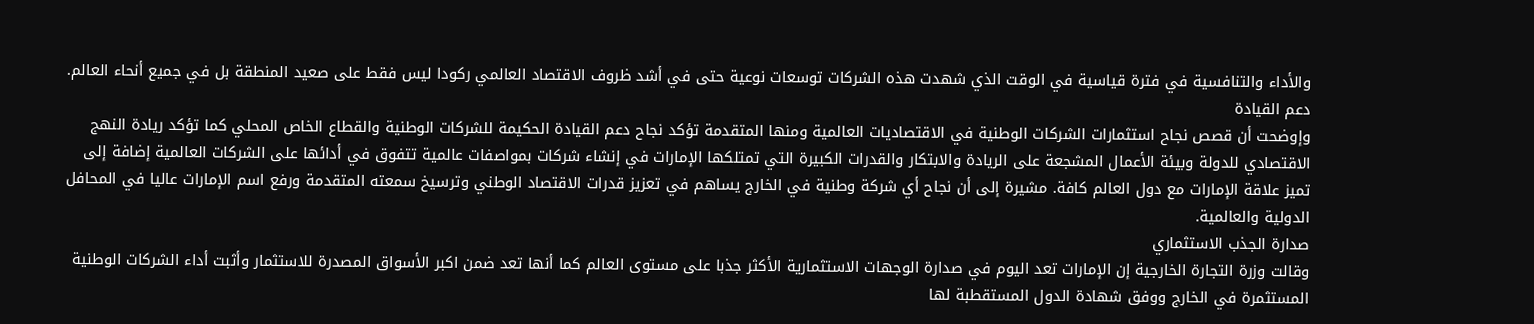والأداء والتنافسية في فترة قياسية في الوقت الذي شهدت هذه الشركات توسعات نوعية حتى في أشد ظروف الاقتصاد العالمي ركودا ليس فقط على صعيد المنطقة بل في جميع أنحاء العالم.
دعم القيادة
وإوضحت أن قصص نجاح استثمارات الشركات الوطنية في الاقتصاديات العالمية ومنها المتقدمة تؤكد نجاح دعم القيادة الحكيمة للشركات الوطنية والقطاع الخاص المحلي كما تؤكد ريادة النهج الاقتصادي للدولة وبيئة الأعمال المشجعة على الريادة والابتكار والقدرات الكبيرة التي تمتلكها الإمارات في إنشاء شركات بمواصفات عالمية تتفوق في أدائها على الشركات العالمية إضافة إلى تميز علاقة الإمارات مع دول العالم كافة. مشيرة إلى أن نجاح أي شركة وطنية في الخارج يساهم في تعزيز قدرات الاقتصاد الوطني وترسيخ سمعته المتقدمة ورفع اسم الإمارات عاليا في المحافل الدولية والعالمية.
صدارة الجذب الاستثماري
وقالت وزرة التجارة الخارجية إن الإمارات تعد اليوم في صدارة الوجهات الاستثمارية الأكثر جذبا على مستوى العالم كما أنها تعد ضمن اكبر الأسواق المصدرة للاستثمار وأثبت أداء الشركات الوطنية المستثمرة في الخارج ووفق شهادة الدول المستقطبة لها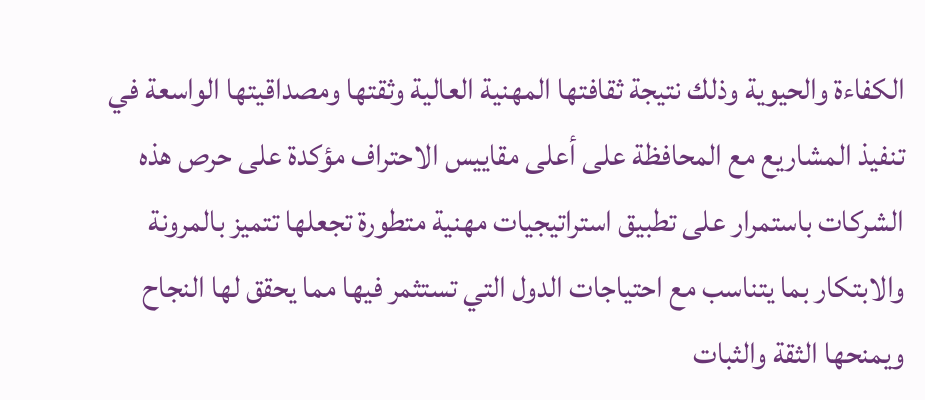الكفاءة والحيوية وذلك نتيجة ثقافتها المهنية العالية وثقتها ومصداقيتها الواسعة في تنفيذ المشاريع مع المحافظة على أعلى مقاييس الاحتراف مؤكدة على حرص هذه الشركات باستمرار على تطبيق استراتيجيات مهنية متطورة تجعلها تتميز بالمرونة والابتكار بما يتناسب مع احتياجات الدول التي تستثمر فيها مما يحقق لها النجاح ويمنحها الثقة والثبات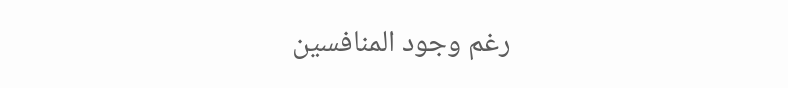رغم وجود المنافسين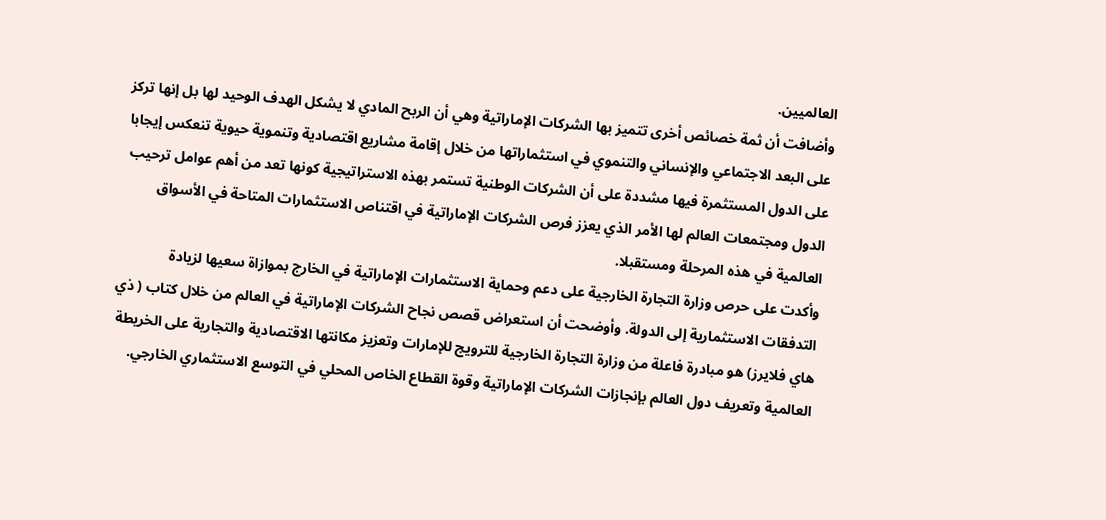العالميين.
وأضافت أن ثمة خصائص أخرى تتميز بها الشركات الإماراتية وهي أن الربح المادي لا يشكل الهدف الوحيد لها بل إنها تركز على البعد الاجتماعي والإنساني والتنموي في استثماراتها من خلال إقامة مشاريع اقتصادية وتنموية حيوية تنعكس إيجابا على الدول المستثمرة فيها مشددة على أن الشركات الوطنية تستمر بهذه الاستراتيجية كونها تعد من أهم عوامل ترحيب الدول ومجتمعات العالم لها الأمر الذي يعزز فرص الشركات الإماراتية في اقتناص الاستثمارات المتاحة في الأسواق العالمية في هذه المرحلة ومستقبلا.
وأكدت على حرص وزارة التجارة الخارجية على دعم وحماية الاستثمارات الإماراتية في الخارج بموازاة سعيها لزيادة التدفقات الاستثمارية إلى الدولة. وأوضحت أن استعراض قصص نجاح الشركات الإماراتية في العالم من خلال كتاب ( ذي هاي فلايرز) هو مبادرة فاعلة من وزارة التجارة الخارجية للترويج للإمارات وتعزيز مكانتها الاقتصادية والتجارية على الخريطة العالمية وتعريف دول العالم بإنجازات الشركات الإماراتية وقوة القطاع الخاص المحلي في التوسع الاستثماري الخارجي.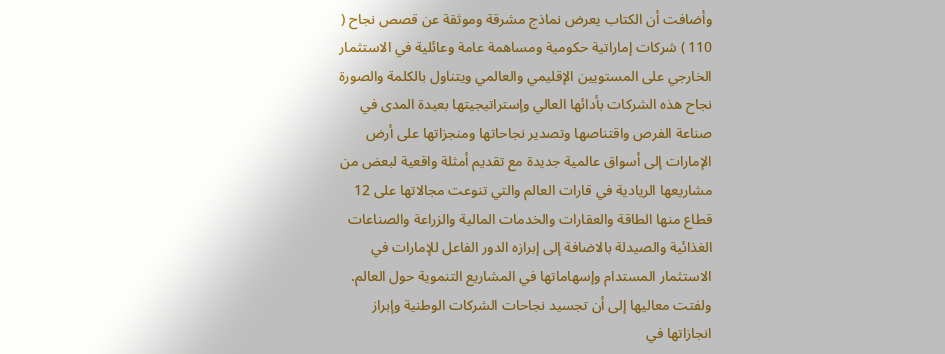وأضافت أن الكتاب يعرض نماذج مشرقة وموثقة عن قصص نجاح ( 110 ) شركات إماراتية حكومية ومساهمة عامة وعائلية في الاستثمار الخارجي على المستويين الإقليمي والعالمي ويتناول بالكلمة والصورة نجاح هذه الشركات بأدائها العالي وإستراتيجيتها بعيدة المدى في صناعة الفرص واقتناصها وتصدير نجاحاتها ومنجزاتها على أرض الإمارات إلى أسواق عالمية جديدة مع تقديم أمثلة واقعية لبعض من مشاريعها الريادية في قارات العالم والتي تنوعت مجالاتها على 12 قطاع منها الطاقة والعقارات والخدمات المالية والزراعة والصناعات الغذائية والصيدلة بالاضافة إلى إبرازه الدور الفاعل للإمارات في الاستثمار المستدام وإسهاماتها في المشاريع التنموية حول العالم.
ولفتت معاليها إلى أن تجسيد نجاحات الشركات الوطنية وإبراز انجازاتها في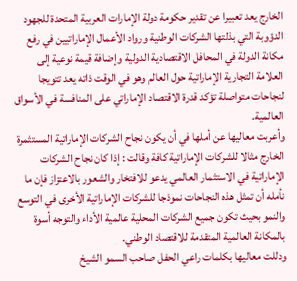الخارج يعد تعبيرا عن تقدير حكومة دولة الإمارات العربية المتحدة للجهود الدؤوبة التي بذلتها الشركات الوطنية ورواد الأعمال الإماراتيين في رفع مكانة الدولة في المحافل الاقتصادية الدولية وإضافة قيمة نوعية إلى العلامة التجارية الإماراتية حول العالم وهو في الوقت ذاته يعد تتويجا لنجاحات متواصلة تؤكد قدرة الاقتصاد الإماراتي على المنافسة في الأسواق العالمية.
وأعربت معاليها عن أملها في أن يكون نجاح الشركات الإماراتية المستثمرة الخارج مثالا للشركات الإماراتية كافة وقالت : إذا كان نجاح الشركات الإماراتية في الاستثمار العالمي يدعو للافتخار والشعور بالاعتزاز فإن ما نأمله أن تمثل هذه النجاحات نموذجا للشركات الإماراتية الأخرى في التوسع والنمو بحيث تكون جميع الشركات المحلية عالمية الأداء والتوجه أسوة بالمكانة العالمية المتقدمة للاقتصاد الوطني.
ودللت معاليها بكلمات راعي الحفل صاحب السمو الشيخ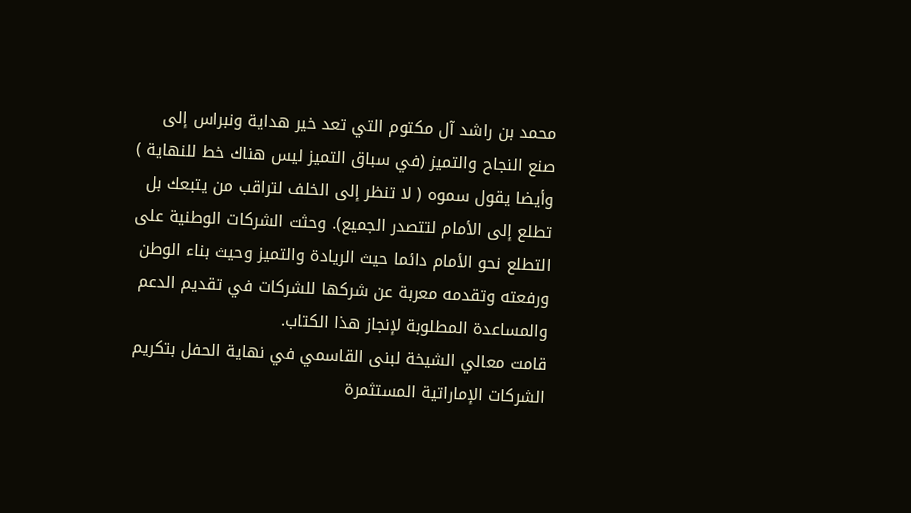محمد بن راشد آل مكتوم التي تعد خير هداية ونبراس إلى صنع النجاح والتميز (في سباق التميز ليس هناك خط للنهاية ) وأيضا يقول سموه ( لا تنظر إلى الخلف لتراقب من يتبعك بل تطلع إلى الأمام لتتصدر الجميع). وحثت الشركات الوطنية على التطلع نحو الأمام دائما حيث الريادة والتميز وحيث بناء الوطن ورفعته وتقدمه معربة عن شركها للشركات في تقديم الدعم والمساعدة المطلوبة لإنجاز هذا الكتاب.
قامت معالي الشيخة لبنى القاسمي في نهاية الحفل بتكريم الشركات الإماراتية المستثمرة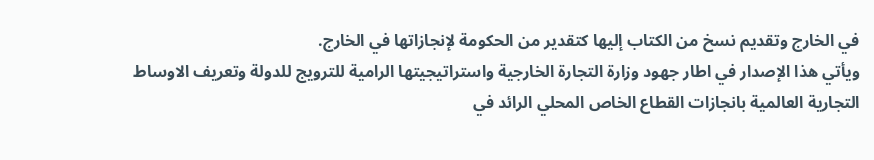في الخارج وتقديم نسخ من الكتاب إليها كتقدير من الحكومة لإنجازاتها في الخارج.
ويأتي هذا الإصدار في اطار جهود وزارة التجارة الخارجية واستراتيجيتها الرامية للترويج للدولة وتعريف الاوساط التجارية العالمية بانجازات القطاع الخاص المحلي الرائد في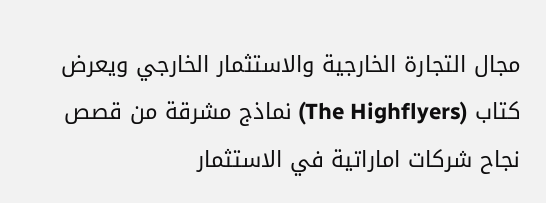مجال التجارة الخارجية والاستثمار الخارجي ويعرض كتاب (The Highflyers) نماذج مشرقة من قصص نجاح شركات اماراتية في الاستثمار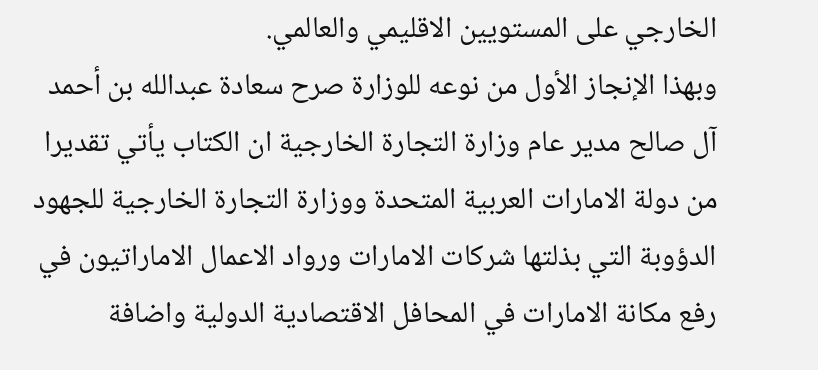الخارجي على المستويين الاقليمي والعالمي.
وبهذا الإنجاز الأول من نوعه للوزارة صرح سعادة عبدالله بن أحمد آل صالح مدير عام وزارة التجارة الخارجية ان الكتاب يأتي تقديرا من دولة الامارات العربية المتحدة ووزارة التجارة الخارجية للجهود الدؤوبة التي بذلتها شركات الامارات ورواد الاعمال الاماراتيون في رفع مكانة الامارات في المحافل الاقتصادية الدولية واضافة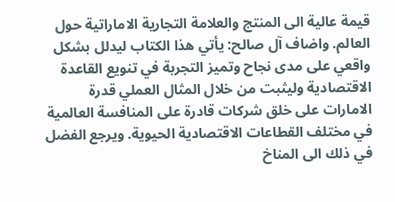قيمة عالية الى المنتج والعلامة التجارية الاماراتية حول العالم. واضاف آل صالح: يأتي هذا الكتاب ليدلل بشكل واقعي على مدى نجاح وتميز التجربة في تنويع القاعدة الاقتصادية وليثبت من خلال المثال العملي قدرة الامارات على خلق شركات قادرة على المنافسة العالمية في مختلف القطاعات الاقتصادية الحيوية. ويرجع الفضل في ذلك الى المناخ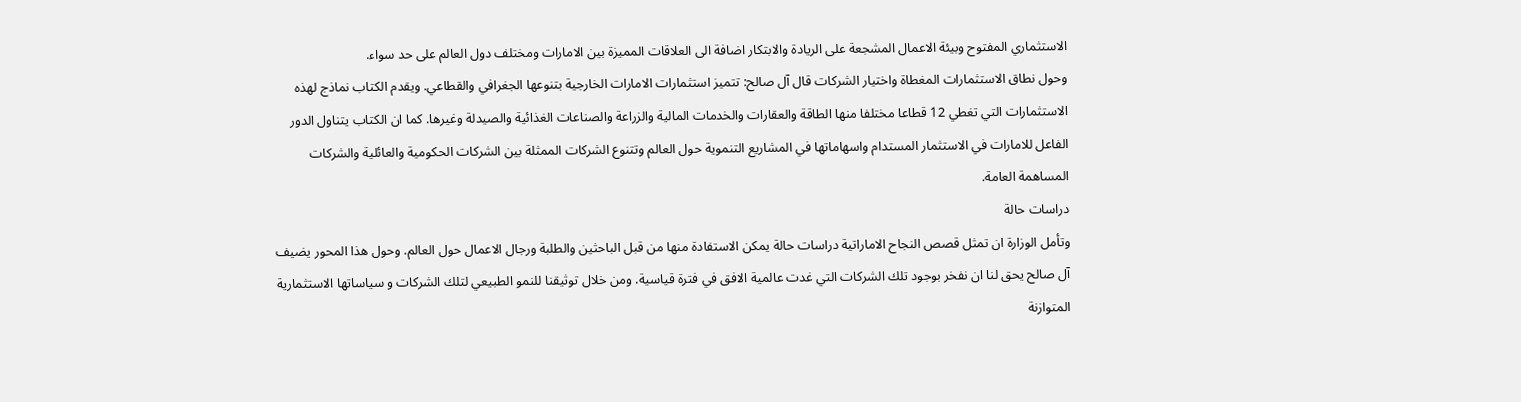الاستثماري المفتوح وبيئة الاعمال المشجعة على الريادة والابتكار اضافة الى العلاقات المميزة بين الامارات ومختلف دول العالم على حد سواء.
وحول نطاق الاستثمارات المغطاة واختيار الشركات قال آل صالح: تتميز استثمارات الامارات الخارجية بتنوعها الجغرافي والقطاعي. ويقدم الكتاب نماذج لهذه الاستثمارات التي تغطي 12 قطاعا مختلفا منها الطاقة والعقارات والخدمات المالية والزراعة والصناعات الغذائية والصيدلة وغيرها. كما ان الكتاب يتناول الدور الفاعل للامارات في الاستثمار المستدام واسهاماتها في المشاريع التنموية حول العالم وتتنوع الشركات الممثلة بين الشركات الحكومية والعائلية والشركات المساهمة العامة.
دراسات حالة
وتأمل الوزارة ان تمثل قصص النجاح الاماراتية دراسات حالة يمكن الاستفادة منها من قبل الباحثين والطلبة ورجال الاعمال حول العالم. وحول هذا المحور يضيف آل صالح يحق لنا ان نفخر بوجود تلك الشركات التي غدت عالمية الافق في فترة قياسية. ومن خلال توثيقنا للنمو الطبيعي لتلك الشركات و سياساتها الاستثمارية المتوازنة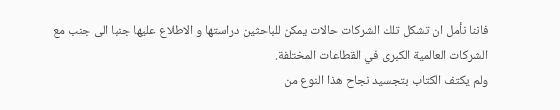فاننا نأمل ان تشكل تلك الشركات حالات يمكن للباحثين دراستها و الاطلاع عليها جنبا الى جنب مع الشركات العالمية الكبرى في القطاعات المختلفة.
ولم يكتف الكتاب بتجسيد نجاح هذا النوع من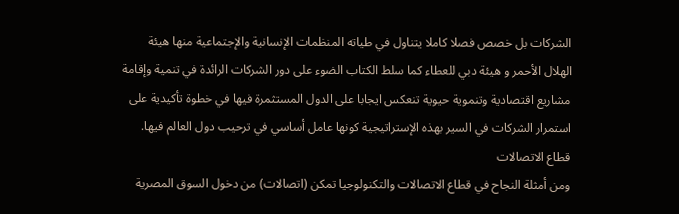الشركات بل خصص فصلا كاملا يتناول في طياته المنظمات الإنسانية والإجتماعية منها هيئة الهلال الأحمر و هيئة دبي للعطاء كما سلط الكتاب الضوء على دور الشركات الرائدة في تنمية وإقامة مشاريع اقتصادية وتنموية حيوية تنعكس ايجابا على الدول المستثمرة فيها في خطوة تأكيدية على استمرار الشركات في السير بهذه الإستراتيجية كونها عامل أساسي في ترحيب دول العالم فيها.
قطاع الاتصالات
ومن أمثلة النجاح في قطاع الاتصالات والتكنولوجيا تمكن (اتصالات) من دخول السوق المصرية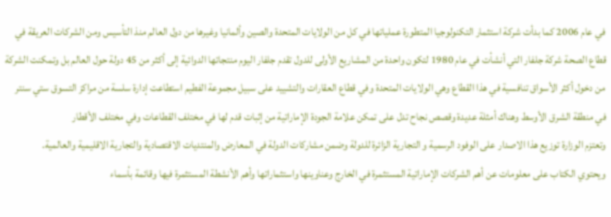في عام 2006 كما بدأت شركة استثمار التكنولوجيا المتطورة عملياتها في كل من الولايات المتحدة والصين وألمانيا وغيرها من دول العالم منذ التأسيس ومن الشركات العريقة في قطاع الصحة شركة جلفار التي أنشأت في عام 1980 لتكون واحدة من المشاريع الأولى للدول تقدم جلفار اليوم منتجاتها الدوائية إلى أكثر من 45 دولة حول العالم بل وتمكنت الشركة من دخول أكثر الأسواق تنافسية في هذا القطاع وهي الولايات المتحدة وفي قطاع العقارات والتشييد على سبيل مجموعة الفطيم استطاعت إدارة سلسة من مراكز التسوق ستي سنتر في منطقة الشرق الأوسط وهناك أمثلة عديدة وقصص نجاح تدل على تمكن علامة الجودة الإماراتية من إثبات قدم لها في مختلف القطاعات وفي مختلف الأقطار
وتعتزم الوزارة توزيع هذا الاصدار على الوفود الرسمية و التجارية الزائرة للدولة وضمن مشاركات الدولة في المعارض والمنتديات الاقتصادية والتجارية الاقليمية والعالمية.
ويحتوي الكتاب على معلومات عن أهم الشركات الإماراتية المستثمرة في الخارج وعناوينها واستثماراتها وأهم الأنشطة المستثمرة فيها وقائمة بأسماء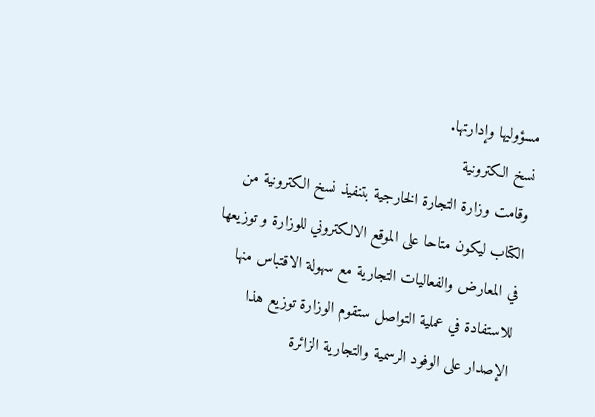مسؤوليها وإدارتها.
نسخ الكترونية
وقامت وزارة التجارة الخارجية بتنفيذ نسخ الكترونية من الكتاب ليكون متاحا على الموقع الالكتروني للوزارة و توزيعها في المعارض والفعاليات التجارية مع سهولة الاقتباس منها للاستفادة في عملية التواصل ستقوم الوزارة توزيع هذا الإصدار على الوفود الرسمية والتجارية الزائرة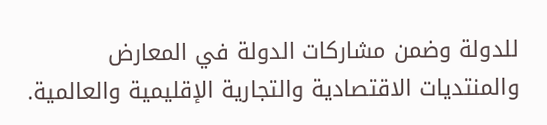للدولة وضمن مشاركات الدولة في المعارض والمنتديات الاقتصادية والتجارية الإقليمية والعالمية.